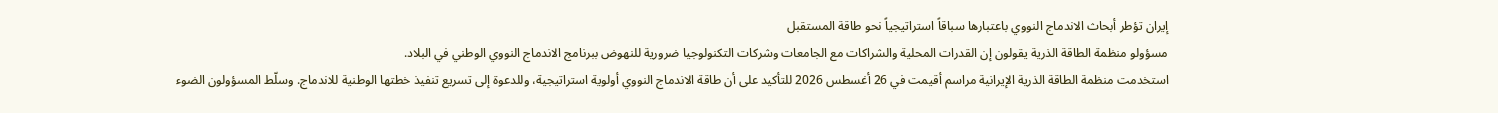إيران تؤطر أبحاث الاندماج النووي باعتبارها سباقاً استراتيجياً نحو طاقة المستقبل
مسؤولو منظمة الطاقة الذرية يقولون إن القدرات المحلية والشراكات مع الجامعات وشركات التكنولوجيا ضرورية للنهوض ببرنامج الاندماج النووي الوطني في البلاد.
استخدمت منظمة الطاقة الذرية الإيرانية مراسم أقيمت في 26 أغسطس 2026 للتأكيد على أن طاقة الاندماج النووي أولوية استراتيجية، وللدعوة إلى تسريع تنفيذ خطتها الوطنية للاندماج. وسلّط المسؤولون الضوء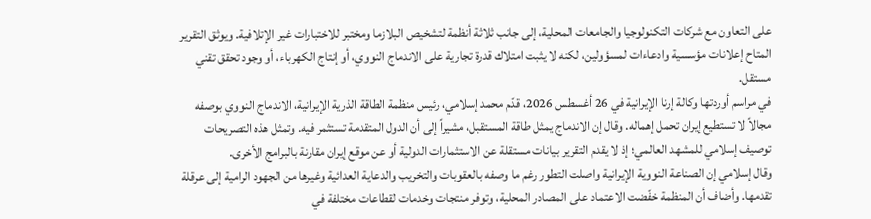على التعاون مع شركات التكنولوجيا والجامعات المحلية، إلى جانب ثلاثة أنظمة لتشخيص البلازما ومختبر للاختبارات غير الإتلافية. ويوثق التقرير المتاح إعلانات مؤسسية وادعاءات لمسؤولين، لكنه لا يثبت امتلاك قدرة تجارية على الاندماج النووي، أو إنتاج الكهرباء، أو وجود تحقق تقني مستقل.
في مراسم أوردتها وكالة إرنا الإيرانية في 26 أغسطس 2026، قدّم محمد إسلامي، رئيس منظمة الطاقة الذرية الإيرانية، الاندماج النووي بوصفه مجالاً لا تستطيع إيران تحمل إهماله. وقال إن الاندماج يمثل طاقة المستقبل، مشيراً إلى أن الدول المتقدمة تستثمر فيه. وتمثل هذه التصريحات توصيف إسلامي للمشهد العالمي؛ إذ لا يقدم التقرير بيانات مستقلة عن الاستثمارات الدولية أو عن موقع إيران مقارنة بالبرامج الأخرى.
وقال إسلامي إن الصناعة النووية الإيرانية واصلت التطور رغم ما وصفه بالعقوبات والتخريب والدعاية العدائية وغيرها من الجهود الرامية إلى عرقلة تقدمها. وأضاف أن المنظمة خفّضت الاعتماد على المصادر المحلية، وتوفر منتجات وخدمات لقطاعات مختلفة في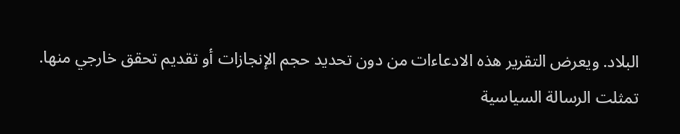البلاد. ويعرض التقرير هذه الادعاءات من دون تحديد حجم الإنجازات أو تقديم تحقق خارجي منها.
تمثلت الرسالة السياسية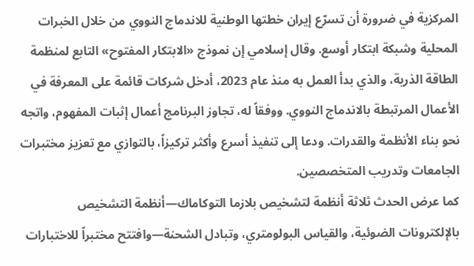المركزية في ضرورة أن تسرّع إيران خطتها الوطنية للاندماج النووي من خلال الخبرات المحلية وشبكة ابتكار أوسع. وقال إسلامي إن نموذج «الابتكار المفتوح» التابع لمنظمة الطاقة الذرية، والذي بدأ العمل به منذ عام 2023، أدخل شركات قائمة على المعرفة في الأعمال المرتبطة بالاندماج النووي. ووفقاً له، تجاوز البرنامج أعمال إثبات المفهوم، واتجه نحو بناء الأنظمة والقدرات. ودعا إلى تنفيذ أسرع وأكثر تركيزاً، بالتوازي مع تعزيز مختبرات الجامعات وتدريب المتخصصين.
كما عرض الحدث ثلاثة أنظمة لتشخيص بلازما التوكاماك—أنظمة التشخيص بالإلكترونات الضوئية، والقياس البولومتري، وتبادل الشحنة—وافتتح مختبراً للاختبارات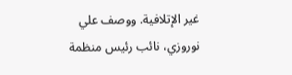غير الإتلافية. ووصف علي نوروزي، نائب رئيس منظمة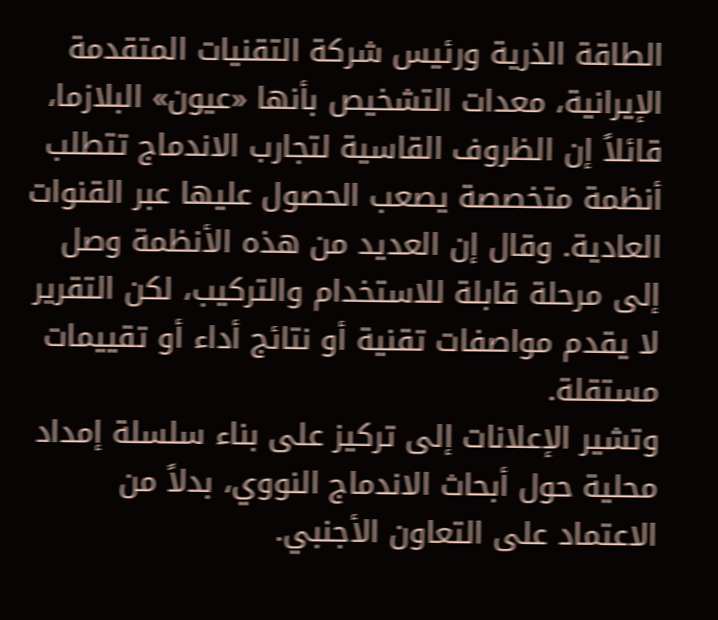الطاقة الذرية ورئيس شركة التقنيات المتقدمة الإيرانية، معدات التشخيص بأنها «عيون» البلازما، قائلاً إن الظروف القاسية لتجارب الاندماج تتطلب أنظمة متخصصة يصعب الحصول عليها عبر القنوات العادية. وقال إن العديد من هذه الأنظمة وصل إلى مرحلة قابلة للاستخدام والتركيب، لكن التقرير لا يقدم مواصفات تقنية أو نتائج أداء أو تقييمات مستقلة.
وتشير الإعلانات إلى تركيز على بناء سلسلة إمداد محلية حول أبحاث الاندماج النووي، بدلاً من الاعتماد على التعاون الأجنبي.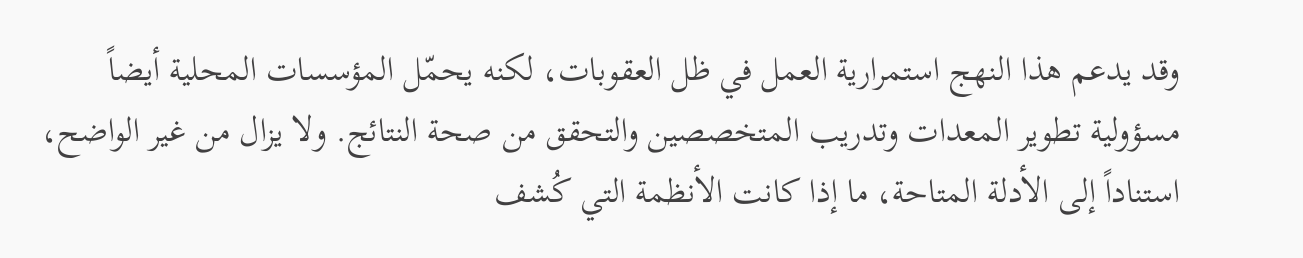وقد يدعم هذا النهج استمرارية العمل في ظل العقوبات، لكنه يحمّل المؤسسات المحلية أيضاً مسؤولية تطوير المعدات وتدريب المتخصصين والتحقق من صحة النتائج. ولا يزال من غير الواضح، استناداً إلى الأدلة المتاحة، ما إذا كانت الأنظمة التي كُشف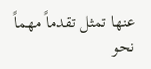عنها تمثل تقدماً مهماً نحو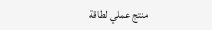منتج عملي لطاقة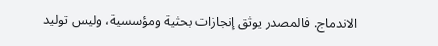الاندماج. فالمصدر يوثق إنجازات بحثية ومؤسسية، وليس توليد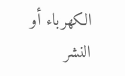الكهرباء أو النشر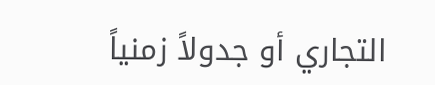التجاري أو جدولاً زمنياً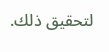لتحقيق ذلك.